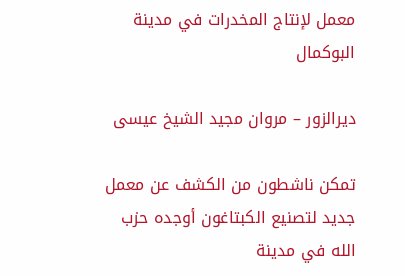معمل لإنتاج المخدرات في مدينة البوكمال

ديرالزور – مروان مجيد الشيخ عيسى

تمكن ناشطون من الكشف عن معمل جديد لتصنيع الكبتاغون أوجده حزب الله في مدينة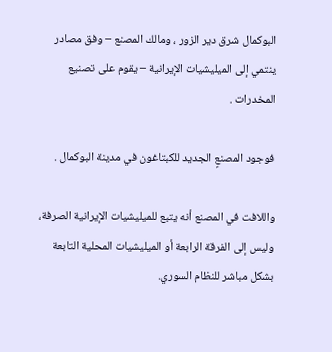البوكمال شرق دير الزور ، ومالك المصنع – وفق مصادر ينتمي إلى الميليشيات الإيرانية – يقوم على تصنيع المخدرات .

فوجود المصنعٍ الجديد للكبتاغون في مدينة البوكمال .

واللافت في المصنع أنه يتبع للميليشيات الإيرانية الصرفة، وليس إلى الفرقة الرابعة أو الميليشيات المحلية التابعة بشكل مباشر للنظام السوري.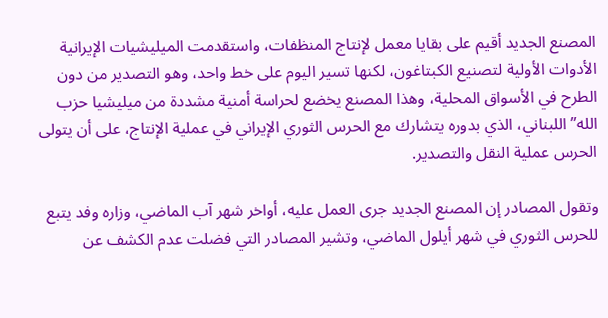المصنع الجديد أقيم على بقايا معمل لإنتاج المنظفات، واستقدمت الميليشيات الإيرانية الأدوات الأولية لتصنيع الكبتاغون، لكنها تسير اليوم على خط واحد، وهو التصدير من دون الطرح في الأسواق المحلية، وهذا المصنع يخضع لحراسة أمنية مشددة من ميليشيا حزب الله” اللبناني، الذي بدوره يتشارك مع الحرس الثوري الإيراني في عملية الإنتاج، على أن يتولى الحرس عملية النقل والتصدير.

وتقول المصادر إن المصنع الجديد جرى العمل عليه، أواخر شهر آب الماضي، وزاره وفد يتبع للحرس الثوري في شهر أيلول الماضي، وتشير المصادر التي فضلت عدم الكشف عن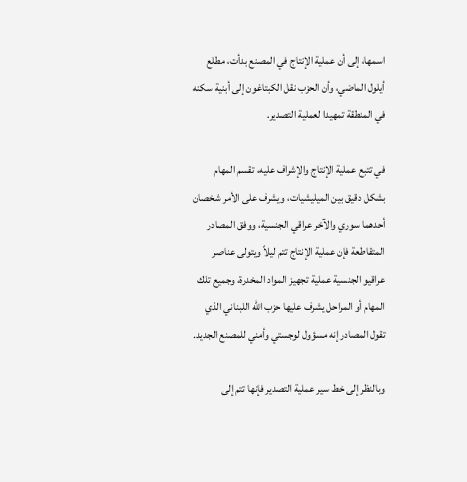اسمها، إلى أن عملية الإنتاج في المصنع بدأت، مطلع أيلول الماضي، وأن الحزب نقل الكبتاغون إلى أبنية سكنه في المنطقة تمهيدا لعملية التصدير.

في تتبع عملية الإنتاج والإشراف عليه، تقسم المهام بشكل دقيق بين الميليشيات، ويشرف على الأمر شخصان أحدهما سوري والآخر عراقي الجنسية، ووفق المصادر المتقاطعة فإن عملية الإنتاج تتم ليلاً ويتولى عناصر عراقيو الجنسية عملية تجهيز المواد المخدرة، وجميع تلك المهام أو المراحل يشرف عليها حزب الله اللبناني الذي تقول المصادر إنه مسؤول لوجستي وأمني للمصنع الجديد.

وبالنظر إلى خط سير عملية التصدير فإنها تتم إلى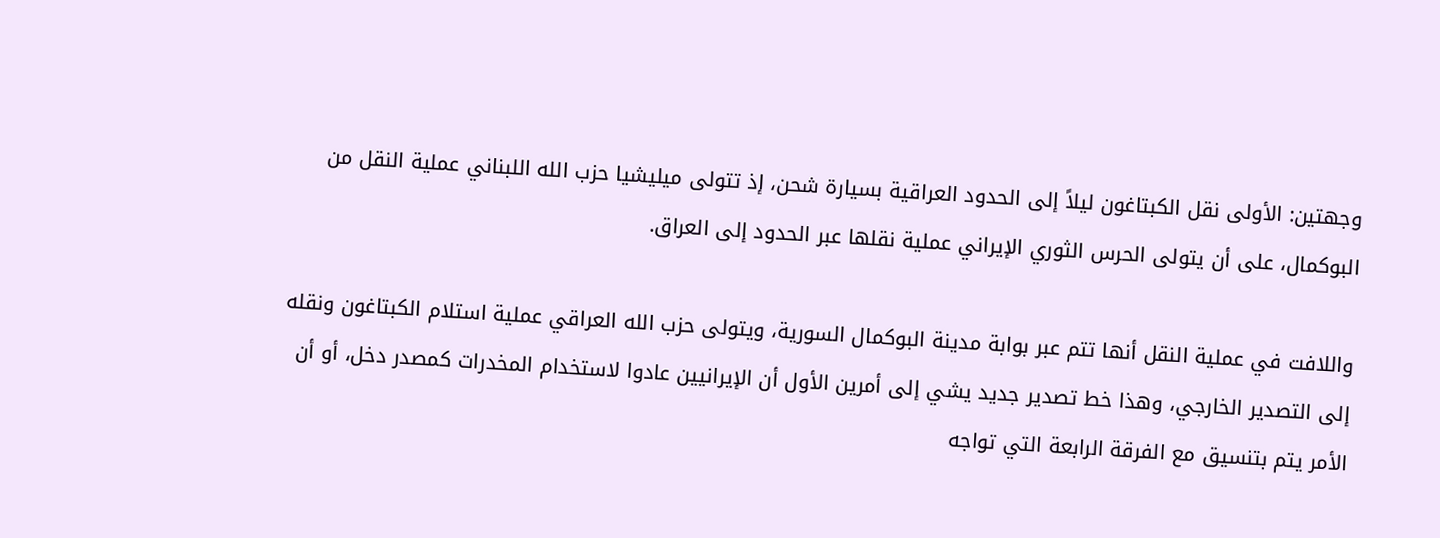وجهتين: الأولى نقل الكبتاغون ليلاً إلى الحدود العراقية بسيارة شحن، إذ تتولى ميليشيا حزب الله اللبناني عملية النقل من البوكمال، على أن يتولى الحرس الثوري الإيراني عملية نقلها عبر الحدود إلى العراق.

واللافت في عملية النقل أنها تتم عبر بوابة مدينة البوكمال السورية، ويتولى حزب الله العراقي عملية استلام الكبتاغون ونقله إلى التصدير الخارجي، وهذا خط تصدير جديد يشي إلى أمرين الأول أن الإيرانيين عادوا لاستخدام المخدرات كمصدر دخل، أو أن الأمر يتم بتنسيق مع الفرقة الرابعة التي تواجه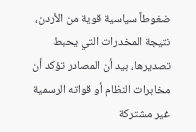ضغوطاً سياسية قوية من الأردن، نتيجة المخدرات التي يحبط تصديرها، بيد أن المصادر تؤكد أن مخابرات النظام أو قواته الرسمية غير مشتركة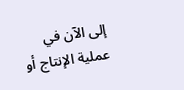إلى الآن في عملية الإنتاج أو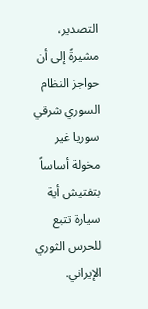التصدير، مشيرةً إلى أن حواجز النظام السوري شرقي سوريا غير مخولة أساساً بتفتيش أية سيارة تتبع للحرس الثوري الإيراني.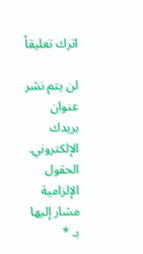اترك تعليقاً

لن يتم نشر عنوان بريدك الإلكتروني. الحقول الإلزامية مشار إليها بـ *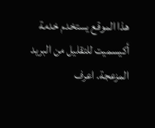هذا الموقع يستخدم خدمة أكيسميت للتقليل من البريد المزعجة. اعرف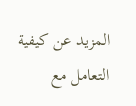المزيد عن كيفية التعامل مع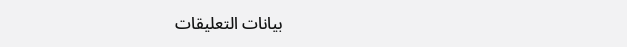بيانات التعليقات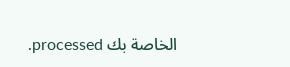الخاصة بك processed.